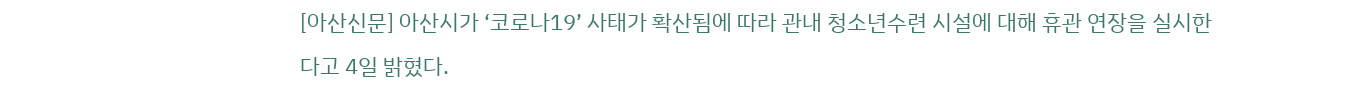[아산신문] 아산시가 ‘코로나19’ 사태가 확산됨에 따라 관내 청소년수련 시설에 대해 휴관 연장을 실시한다고 4일 밝혔다.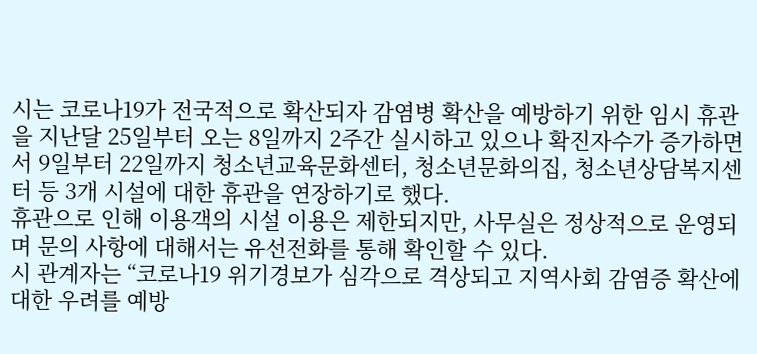시는 코로나19가 전국적으로 확산되자 감염병 확산을 예방하기 위한 임시 휴관을 지난달 25일부터 오는 8일까지 2주간 실시하고 있으나 확진자수가 증가하면서 9일부터 22일까지 청소년교육문화센터, 청소년문화의집, 청소년상담복지센터 등 3개 시설에 대한 휴관을 연장하기로 했다.
휴관으로 인해 이용객의 시설 이용은 제한되지만, 사무실은 정상적으로 운영되며 문의 사항에 대해서는 유선전화를 통해 확인할 수 있다.
시 관계자는 “코로나19 위기경보가 심각으로 격상되고 지역사회 감염증 확산에 대한 우려를 예방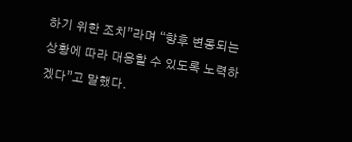하기 위한 조치”라며 “향후 변동되는 상황에 따라 대응할 수 있도록 노력하겠다”고 말했다.